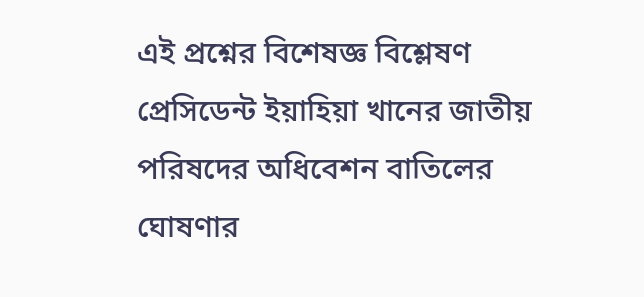এই প্রশ্নের বিশেষজ্ঞ বিশ্লেষণ
প্রেসিডেন্ট ইয়াহিয়া খানের জাতীয় পরিষদের অধিবেশন বাতিলের ঘোষণার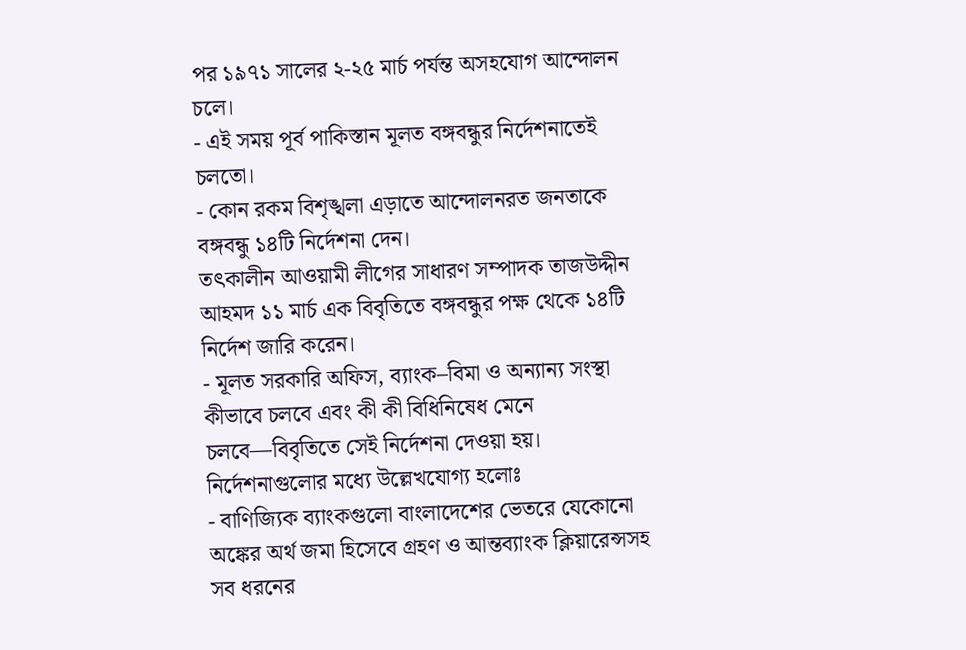পর ১৯৭১ সালের ২-২৫ মার্চ পর্যন্ত অসহযোগ আন্দোলন চলে।
- এই সময় পূর্ব পাকিস্তান মূলত বঙ্গবন্ধুর নির্দেশনাতেই চলতো।
- কোন রকম বিশৃঙ্খলা এড়াতে আন্দোলনরত জনতাকে বঙ্গবন্ধু ১৪টি নির্দেশনা দেন।
তৎকালীন আওয়ামী লীগের সাধারণ সম্পাদক তাজউদ্দীন আহমদ ১১ মার্চ এক বিবৃতিতে বঙ্গবন্ধুর পক্ষ থেকে ১৪টি নির্দেশ জারি করেন।
- মূলত সরকারি অফিস, ব্যাংক–বিমা ও অন্যান্য সংস্থা কীভাবে চলবে এবং কী কী বিধিনিষেধ মেনে চলবে—বিবৃতিতে সেই নির্দেশনা দেওয়া হয়।
নির্দেশনাগুলোর মধ্যে উল্লেখযোগ্য হলোঃ
- বাণিজ্যিক ব্যাংকগুলো বাংলাদেশের ভেতরে যেকোনো অঙ্কের অর্থ জমা হিসেবে গ্রহণ ও আন্তব্যাংক ক্লিয়ারেন্সসহ সব ধরনের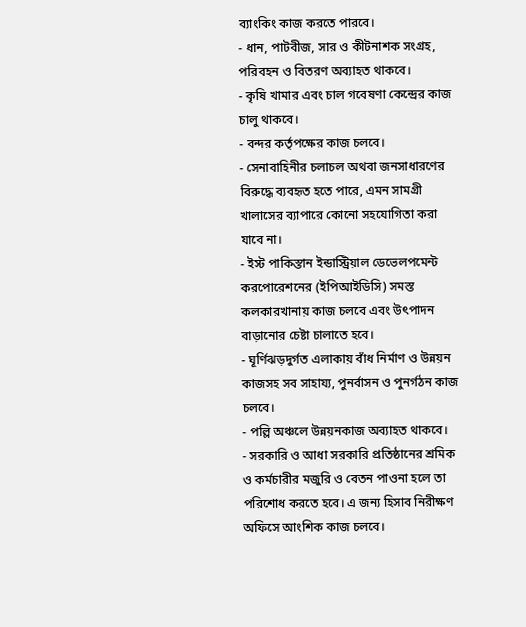ব্যাংকিং কাজ করতে পারবে।
- ধান, পাটবীজ, সার ও কীটনাশক সংগ্রহ, পরিবহন ও বিতরণ অব্যাহত থাকবে।
- কৃষি খামার এবং চাল গবেষণা কেন্দ্রের কাজ চালু থাকবে।
- বন্দর কর্তৃপক্ষের কাজ চলবে।
- সেনাবাহিনীর চলাচল অথবা জনসাধারণের বিরুদ্ধে ব্যবহৃত হতে পারে, এমন সামগ্রী খালাসের ব্যাপারে কোনো সহযোগিতা করা যাবে না।
- ইস্ট পাকিস্তান ইন্ডাস্ট্রিয়াল ডেভেলপমেন্ট করপোরেশনের (ইপিআইডিসি) সমস্ত কলকারখানায় কাজ চলবে এবং উৎপাদন বাড়ানোর চেষ্টা চালাতে হবে।
- ঘূর্ণিঝড়দুর্গত এলাকায় বাঁধ নির্মাণ ও উন্নয়ন কাজসহ সব সাহায্য, পুনর্বাসন ও পুনর্গঠন কাজ চলবে।
- পল্লি অঞ্চলে উন্নয়নকাজ অব্যাহত থাকবে।
- সরকারি ও আধা সরকারি প্রতিষ্ঠানের শ্রমিক ও কর্মচারীর মজুরি ও বেতন পাওনা হলে তা পরিশোধ করতে হবে। এ জন্য হিসাব নিরীক্ষণ অফিসে আংশিক কাজ চলবে।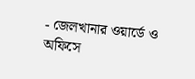- জেলখানার ওয়ার্ডে ও অফিসে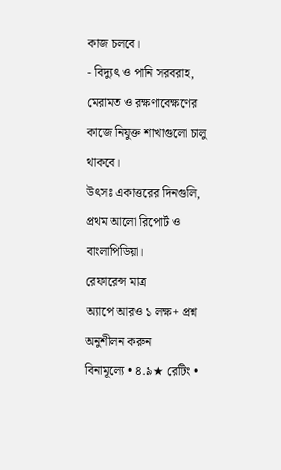কাজ চলবে।
- বিদ্যুৎ ও পানি সরবরাহ, মেরামত ও রক্ষণাবেক্ষণের কাজে নিযুক্ত শাখাগুলো চালু থাকবে।
উৎসঃ একাত্তরের দিনগুলি, প্রথম আলো রিপোর্ট ও বাংলাপিডিয়া।
রেফারেন্স মাত্র
অ্যাপে আরও ১ লক্ষ+ প্রশ্ন অনুশীলন করুন
বিনামূল্যে • ৪.৯★ রেটিং •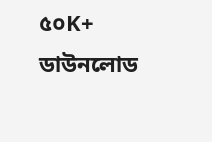৫০K+ ডাউনলোড